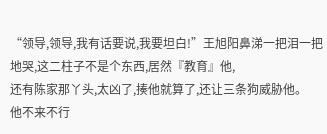“领导,领导,我有话要说,我要坦白!”王旭阳鼻涕一把泪一把地哭,这二柱子不是个东西,居然『教育』他,
还有陈家那丫头,太凶了,揍他就算了,还让三条狗威胁他。
他不来不行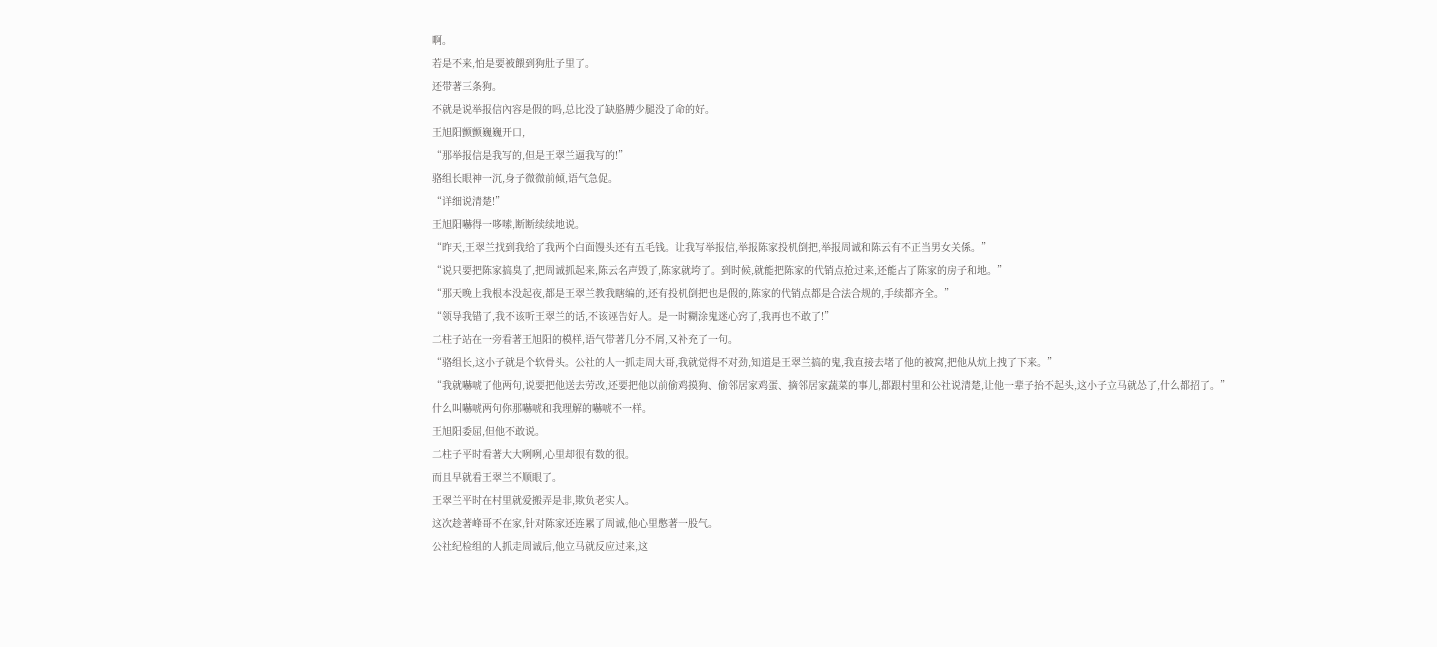啊。
若是不来,怕是要被餵到狗肚子里了。
还带著三条狗。
不就是说举报信內容是假的吗,总比没了缺胳膊少腿没了命的好。
王旭阳颤颤巍巍开口,
“那举报信是我写的,但是王翠兰逼我写的!”
骆组长眼神一沉,身子微微前倾,语气急促。
“详细说清楚!”
王旭阳嚇得一哆嗦,断断续续地说。
“昨天,王翠兰找到我给了我两个白面馒头还有五毛钱。让我写举报信,举报陈家投机倒把,举报周诚和陈云有不正当男女关係。”
“说只要把陈家搞臭了,把周诚抓起来,陈云名声毁了,陈家就垮了。到时候,就能把陈家的代销点抢过来,还能占了陈家的房子和地。”
“那天晚上我根本没起夜,都是王翠兰教我瞎编的,还有投机倒把也是假的,陈家的代销点都是合法合规的,手续都齐全。”
“领导我错了,我不该听王翠兰的话,不该诬告好人。是一时糊涂鬼迷心窍了,我再也不敢了!”
二柱子站在一旁看著王旭阳的模样,语气带著几分不屑,又补充了一句。
“骆组长,这小子就是个软骨头。公社的人一抓走周大哥,我就觉得不对劲,知道是王翠兰搞的鬼,我直接去堵了他的被窝,把他从炕上拽了下来。”
“我就嚇唬了他两句,说要把他送去劳改,还要把他以前偷鸡摸狗、偷邻居家鸡蛋、摘邻居家蔬菜的事儿,都跟村里和公社说清楚,让他一辈子抬不起头,这小子立马就怂了,什么都招了。”
什么叫嚇唬两句你那嚇唬和我理解的嚇唬不一样。
王旭阳委屈,但他不敢说。
二柱子平时看著大大咧咧,心里却很有数的很。
而且早就看王翠兰不顺眼了。
王翠兰平时在村里就爱搬弄是非,欺负老实人。
这次趁著峰哥不在家,针对陈家还连累了周诚,他心里憋著一股气。
公社纪检组的人抓走周诚后,他立马就反应过来,这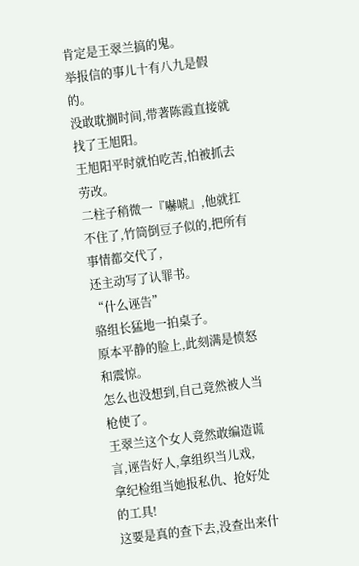肯定是王翠兰搞的鬼。
举报信的事儿十有八九是假的。
没敢耽搁时间,带著陈霞直接就找了王旭阳。
王旭阳平时就怕吃苦,怕被抓去劳改。
二柱子稍微一『嚇唬』,他就扛不住了,竹筒倒豆子似的,把所有事情都交代了,
还主动写了认罪书。
“什么诬告”
骆组长猛地一拍桌子。
原本平静的脸上,此刻满是愤怒和震惊。
怎么也没想到,自己竟然被人当枪使了。
王翠兰这个女人竟然敢编造谎言,诬告好人,拿组织当儿戏,
拿纪检组当她报私仇、抢好处的工具!
这要是真的查下去,没查出来什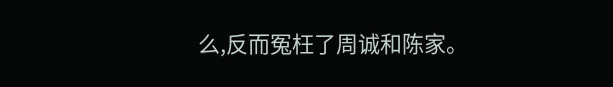么,反而冤枉了周诚和陈家。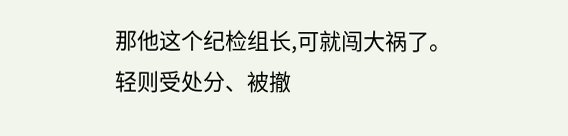那他这个纪检组长,可就闯大祸了。
轻则受处分、被撤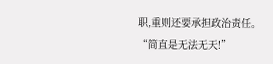职,重则还要承担政治责任。
“简直是无法无天!”